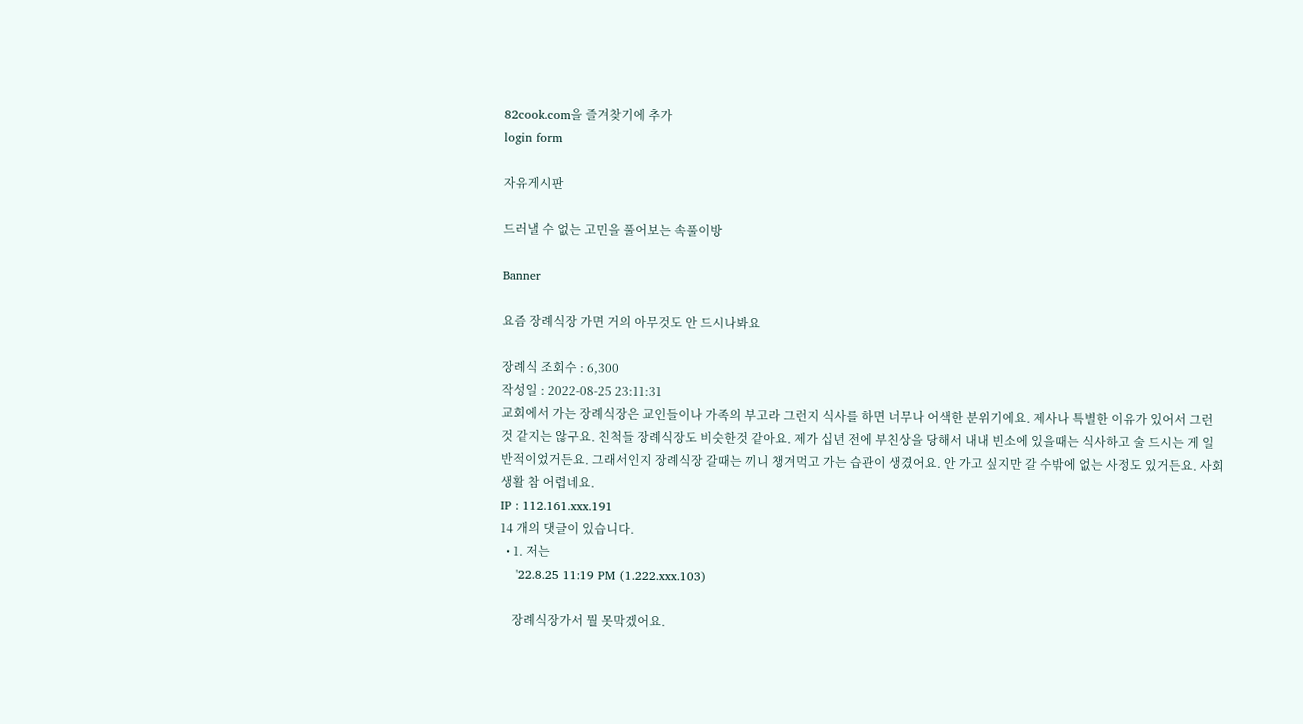82cook.com을 즐겨찾기에 추가
login form

자유게시판

드러낼 수 없는 고민을 풀어보는 속풀이방

Banner

요즘 장례식장 가면 거의 아무것도 안 드시나봐요

장례식 조회수 : 6,300
작성일 : 2022-08-25 23:11:31
교회에서 가는 장례식장은 교인들이나 가족의 부고라 그런지 식사를 하면 너무나 어색한 분위기에요. 제사나 특별한 이유가 있어서 그런것 같지는 않구요. 친척들 장례식장도 비슷한것 같아요. 제가 십년 전에 부친상을 당해서 내내 빈소에 있을때는 식사하고 술 드시는 게 일반적이었거든요. 그래서인지 장례식장 갈때는 끼니 챙겨먹고 가는 습관이 생겼어요. 안 가고 싶지만 갈 수밖에 없는 사정도 있거든요. 사회생활 참 어렵네요.
IP : 112.161.xxx.191
14 개의 댓글이 있습니다.
  • 1. 저는
    '22.8.25 11:19 PM (1.222.xxx.103)

    장례식장가서 뭘 못막겠어요.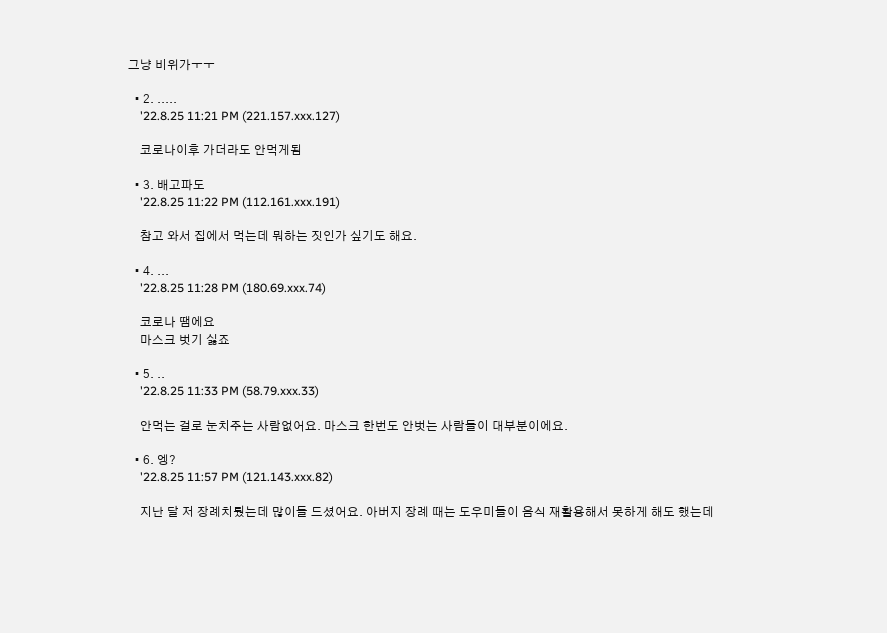그냥 비위가ㅜㅜ

  • 2. .....
    '22.8.25 11:21 PM (221.157.xxx.127)

    코로나이후 가더라도 안먹게됨

  • 3. 배고파도
    '22.8.25 11:22 PM (112.161.xxx.191)

    참고 와서 집에서 먹는데 뭐하는 짓인가 싶기도 해요.

  • 4. ...
    '22.8.25 11:28 PM (180.69.xxx.74)

    코로나 땜에요
    마스크 벗기 싫죠

  • 5. ..
    '22.8.25 11:33 PM (58.79.xxx.33)

    안먹는 걸로 눈치주는 사람없어요. 마스크 한번도 안벗는 사람들이 대부분이에요.

  • 6. 엥?
    '22.8.25 11:57 PM (121.143.xxx.82)

    지난 달 저 장례치뤘는데 많이들 드셨어요. 아버지 장례 때는 도우미들이 음식 재활용해서 못하게 해도 했는데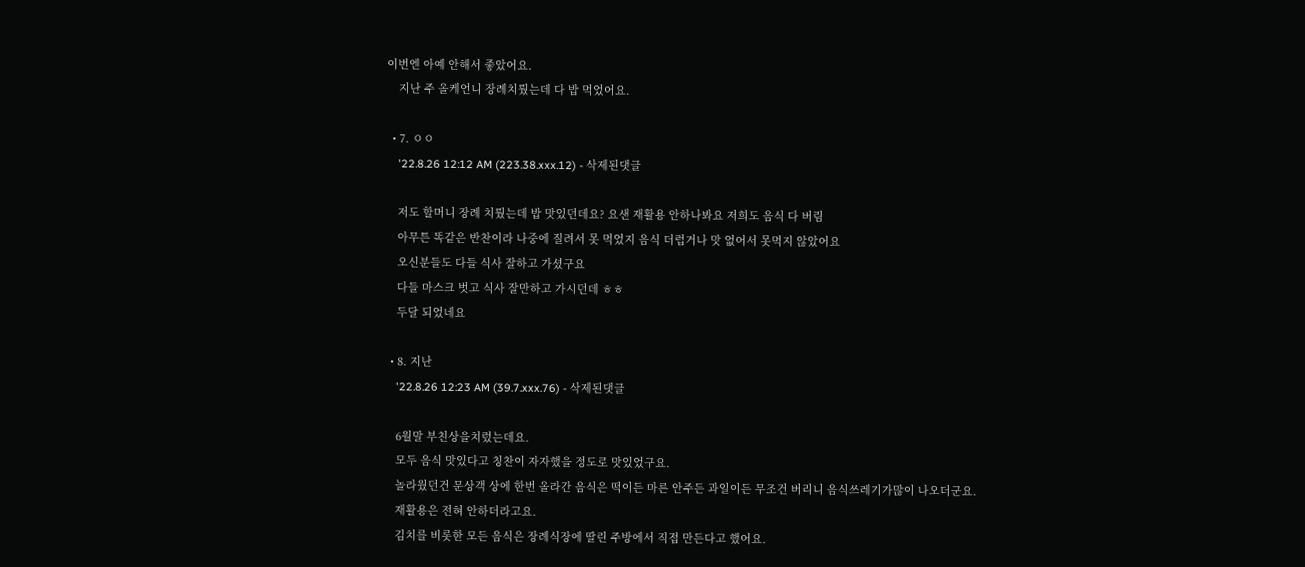이번엔 아예 안해서 좋았어요.
    지난 주 올케언니 장례치뤘는데 다 밥 먹었어요.

  • 7. ㅇㅇ
    '22.8.26 12:12 AM (223.38.xxx.12) - 삭제된댓글

    저도 할머니 장례 치뤘는데 밥 맛있던데요? 요샌 재활용 안하나봐요 저희도 음식 다 버림
    아무튼 똑같은 반찬이라 나중에 질려서 못 먹었지 음식 더럽거나 맛 없어서 못먹지 않았어요
    오신분들도 다들 식사 잘하고 가셨구요
    다들 마스크 벗고 식사 잘만하고 가시던데 ㅎㅎ
    두달 되었네요

  • 8. 지난
    '22.8.26 12:23 AM (39.7.xxx.76) - 삭제된댓글

    6월말 부친상을치렀는데요.
    모두 음식 맛있다고 칭찬이 자자했을 정도로 맛있었구요.
    놀라웠던건 문상객 상에 한번 올라간 음식은 떡이든 마른 안주든 과일이든 무조건 버리니 음식쓰레기가많이 나오더군요.
    재활용은 전혀 안하더라고요.
    김치를 비롯한 모든 음식은 장례식장에 딸린 주방에서 직접 만든다고 했어요.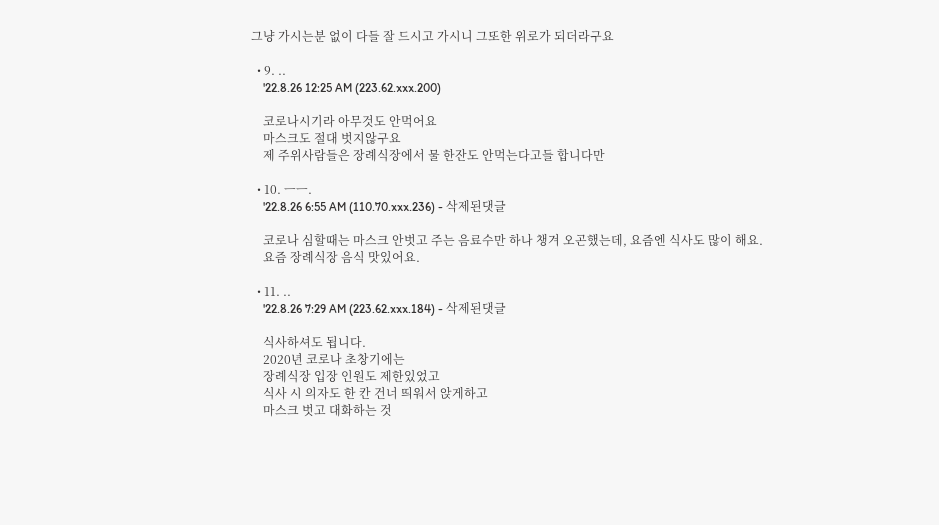그냥 가시는분 없이 다들 잘 드시고 가시니 그또한 위로가 되더라구요

  • 9. ..
    '22.8.26 12:25 AM (223.62.xxx.200)

    코로나시기라 아무것도 안먹어요
    마스크도 절대 벗지않구요
    제 주위사람들은 장례식장에서 물 한잔도 안먹는다고들 합니다만

  • 10. ㅡㅡ.
    '22.8.26 6:55 AM (110.70.xxx.236) - 삭제된댓글

    코로나 심할때는 마스크 안벗고 주는 음료수만 하나 챙겨 오곤했는데, 요즘엔 식사도 많이 해요.
    요즘 장례식장 음식 맛있어요.

  • 11. ..
    '22.8.26 7:29 AM (223.62.xxx.184) - 삭제된댓글

    식사하셔도 됩니다.
    2020년 코로나 초창기에는
    장례식장 입장 인원도 제한있었고
    식사 시 의자도 한 칸 건너 띄워서 앉게하고
    마스크 벗고 대화하는 것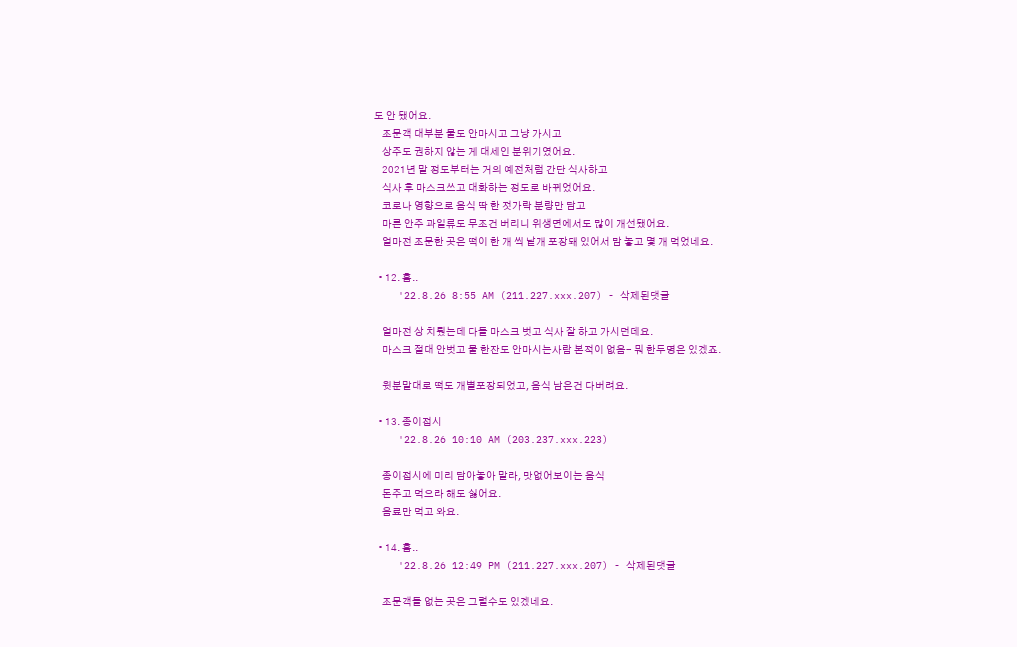도 안 됐어요.
    조문객 대부분 물도 안마시고 그냥 가시고
    상주도 권하지 않는 게 대세인 분위기였어요.
    2021년 말 정도부터는 거의 예전처럼 간단 식사하고
    식사 후 마스크쓰고 대화하는 정도로 바뀌었어요.
    코로나 영향으로 음식 딱 한 젓가락 분량만 담고
    마른 안주 과일류도 무조건 버리니 위생면에서도 많이 개선됐어요.
    얼마전 조문한 곳은 떡이 한 개 씩 낱개 포장돼 있어서 맘 놓고 몇 개 먹었네요.

  • 12. 흠..
    '22.8.26 8:55 AM (211.227.xxx.207) - 삭제된댓글

    얼마전 상 치뤘는데 다들 마스크 벗고 식사 잘 하고 가시던데요.
    마스크 절대 안벗고 물 한잔도 안마시는사람 본적이 없음- 뭐 한두명은 있겠죠.

    윗분말대로 떡도 개별포장되었고, 음식 남은건 다버려요.

  • 13. 종이접시
    '22.8.26 10:10 AM (203.237.xxx.223)

    종이접시에 미리 담아놓아 말라, 맛없어보이는 음식
    돈주고 먹으라 해도 싫어요.
    음료만 먹고 와요.

  • 14. 흠..
    '22.8.26 12:49 PM (211.227.xxx.207) - 삭제된댓글

    조문객들 없는 곳은 그럴수도 있겠네요.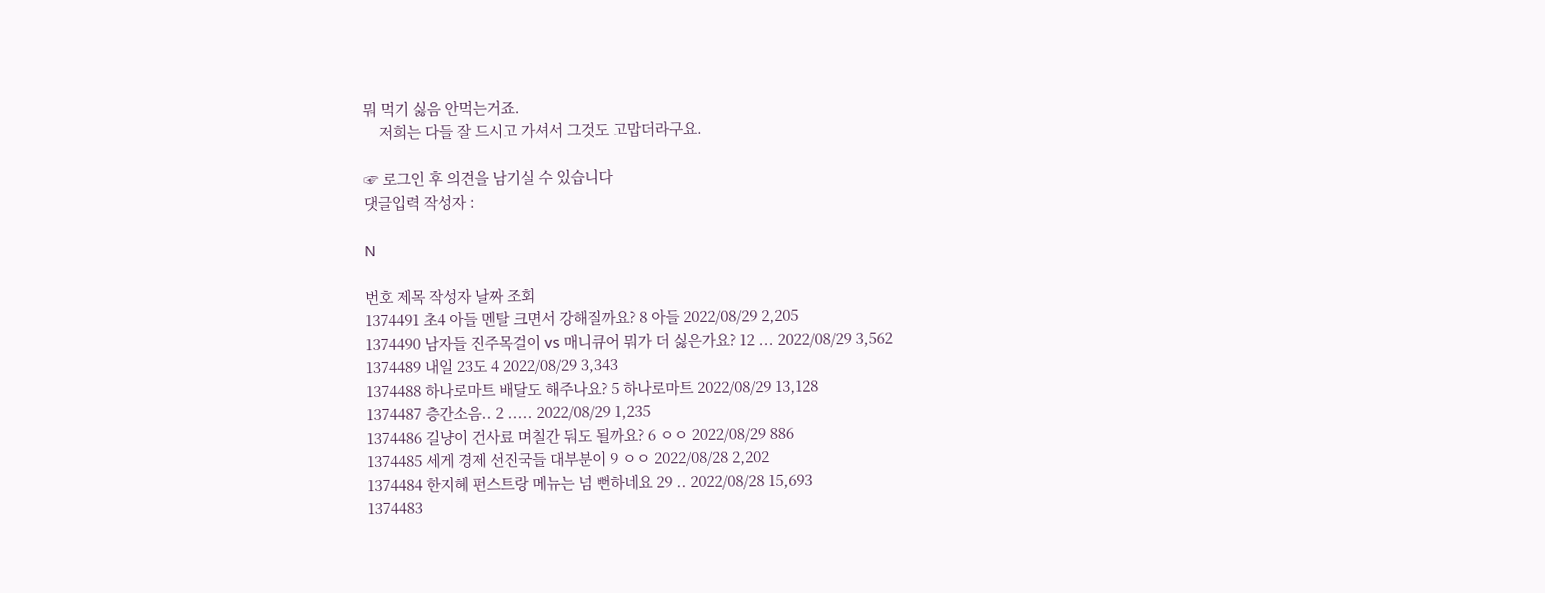뭐 먹기 싫음 안먹는거죠.
    저희는 다들 잘 드시고 가셔서 그것도 고맙더라구요.

☞ 로그인 후 의견을 남기실 수 있습니다
댓글입력 작성자 :

N

번호 제목 작성자 날짜 조회
1374491 초4 아들 멘탈 크면서 강해질까요? 8 아들 2022/08/29 2,205
1374490 남자들 진주목걸이 vs 매니큐어 뭐가 더 싫은가요? 12 ... 2022/08/29 3,562
1374489 내일 23도 4 2022/08/29 3,343
1374488 하나로마트 배달도 해주나요? 5 하나로마트 2022/08/29 13,128
1374487 층간소음.. 2 ..... 2022/08/29 1,235
1374486 길냥이 건사료 며칠간 둬도 될까요? 6 ㅇㅇ 2022/08/29 886
1374485 세게 경제 선진국들 대부분이 9 ㅇㅇ 2022/08/28 2,202
1374484 한지혜 펀스트랑 메뉴는 넘 뻔하네요 29 .. 2022/08/28 15,693
1374483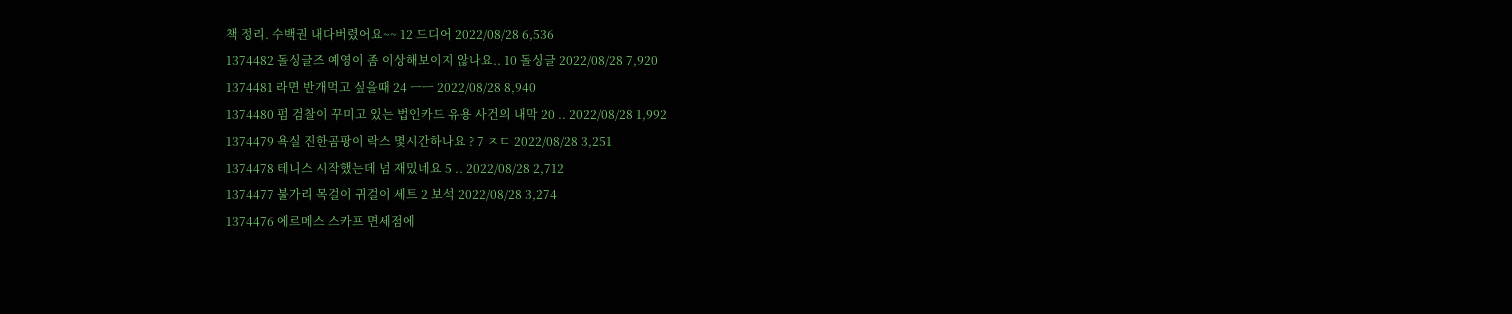책 정리. 수백권 내다버렸어요~~ 12 드디어 2022/08/28 6,536
1374482 돌싱글즈 예영이 좀 이상해보이지 않나요.. 10 돌싱글 2022/08/28 7,920
1374481 라면 반개먹고 싶을때 24 ㅡㅡ 2022/08/28 8,940
1374480 펌 검찰이 꾸미고 있는 법인카드 유용 사건의 내막 20 .. 2022/08/28 1,992
1374479 욕실 진한곰팡이 락스 몇시간하나요 ? 7 ㅈㄷ 2022/08/28 3,251
1374478 테니스 시작했는데 넘 재밌네요 5 .. 2022/08/28 2,712
1374477 불가리 목걸이 귀걸이 세트 2 보석 2022/08/28 3,274
1374476 에르메스 스카프 면세점에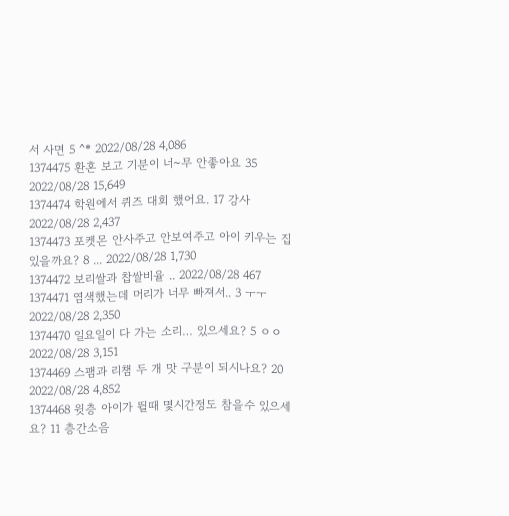서 사면 5 ^* 2022/08/28 4,086
1374475 환혼 보고 기분이 너~무 안좋아요 35 2022/08/28 15,649
1374474 학원에서 퀴즈 대회 했어요. 17 강사 2022/08/28 2,437
1374473 포켓몬 안사주고 안보여주고 아이 키우는 집 있을까요? 8 ... 2022/08/28 1,730
1374472 보리쌀과 찹쌀비율 .. 2022/08/28 467
1374471 염색했는데 머리가 너무 빠져서.. 3 ㅜㅜ 2022/08/28 2,350
1374470 일요일이 다 가는 소리… 있으세요? 5 ㅇㅇ 2022/08/28 3,151
1374469 스팸과 리챔 두 개 맛 구분이 되시나요? 20 2022/08/28 4,852
1374468 윗층 아이가 뛸때 몇시간정도 참을수 있으세요? 11 층간소음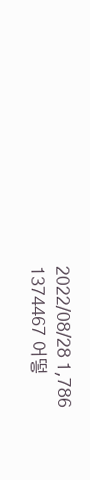2022/08/28 1,786
1374467 어떻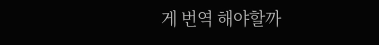게 번역 해야할까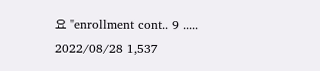요 "enrollment cont.. 9 ..... 2022/08/28 1,537